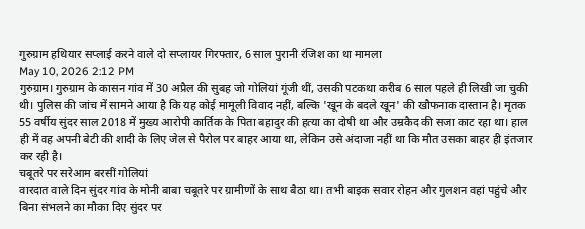गुरुग्राम हथियार सप्लाई करने वाले दो सप्लायर गिरफ्तार, 6 साल पुरानी रंजिश का था मामला
May 10, 2026 2:12 PM
गुरुग्राम। गुरुग्राम के कासन गांव में 30 अप्रैल की सुबह जो गोलियां गूंजी थीं, उसकी पटकथा करीब 6 साल पहले ही लिखी जा चुकी थी। पुलिस की जांच में सामने आया है कि यह कोई मामूली विवाद नहीं, बल्कि 'खून के बदले खून' की खौफनाक दास्तान है। मृतक 55 वर्षीय सुंदर साल 2018 में मुख्य आरोपी कार्तिक के पिता बहादुर की हत्या का दोषी था और उम्रकैद की सजा काट रहा था। हाल ही में वह अपनी बेटी की शादी के लिए जेल से पैरोल पर बाहर आया था, लेकिन उसे अंदाजा नहीं था कि मौत उसका बाहर ही इंतजार कर रही है।
चबूतरे पर सरेआम बरसीं गोलियां
वारदात वाले दिन सुंदर गांव के मोनी बाबा चबूतरे पर ग्रामीणों के साथ बैठा था। तभी बाइक सवार रोहन और गुलशन वहां पहुंचे और बिना संभलने का मौका दिए सुंदर पर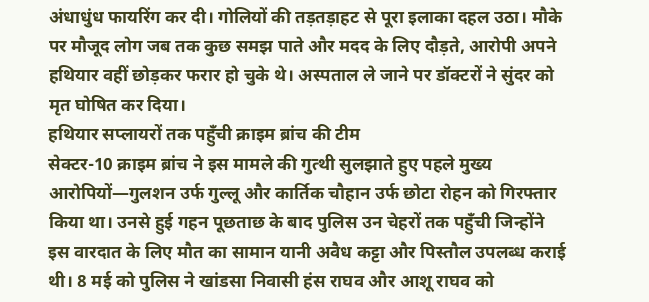अंधाधुंध फायरिंग कर दी। गोलियों की तड़तड़ाहट से पूरा इलाका दहल उठा। मौके पर मौजूद लोग जब तक कुछ समझ पाते और मदद के लिए दौड़ते, आरोपी अपने हथियार वहीं छोड़कर फरार हो चुके थे। अस्पताल ले जाने पर डॉक्टरों ने सुंदर को मृत घोषित कर दिया।
हथियार सप्लायरों तक पहुँची क्राइम ब्रांच की टीम
सेक्टर-10 क्राइम ब्रांच ने इस मामले की गुत्थी सुलझाते हुए पहले मुख्य आरोपियों—गुलशन उर्फ गुल्लू और कार्तिक चौहान उर्फ छोटा रोहन को गिरफ्तार किया था। उनसे हुई गहन पूछताछ के बाद पुलिस उन चेहरों तक पहुँची जिन्होंने इस वारदात के लिए मौत का सामान यानी अवैध कट्टा और पिस्तौल उपलब्ध कराई थी। 8 मई को पुलिस ने खांडसा निवासी हंस राघव और आशू राघव को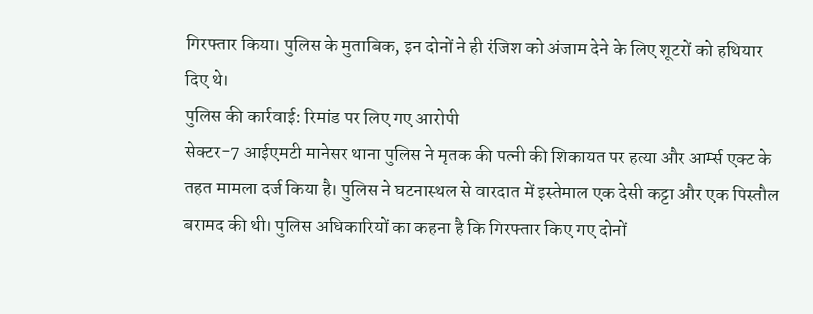गिरफ्तार किया। पुलिस के मुताबिक, इन दोनों ने ही रंजिश को अंजाम देने के लिए शूटरों को हथियार दिए थे।
पुलिस की कार्रवाई: रिमांड पर लिए गए आरोपी
सेक्टर-7 आईएमटी मानेसर थाना पुलिस ने मृतक की पत्नी की शिकायत पर हत्या और आर्म्स एक्ट के तहत मामला दर्ज किया है। पुलिस ने घटनास्थल से वारदात में इस्तेमाल एक देसी कट्टा और एक पिस्तौल बरामद की थी। पुलिस अधिकारियों का कहना है कि गिरफ्तार किए गए दोनों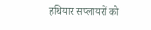हथियार सप्लायरों को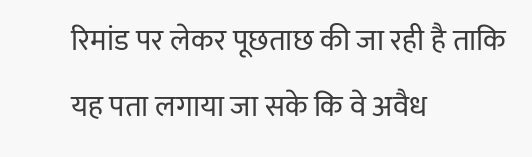रिमांड पर लेकर पूछताछ की जा रही है ताकि यह पता लगाया जा सके कि वे अवैध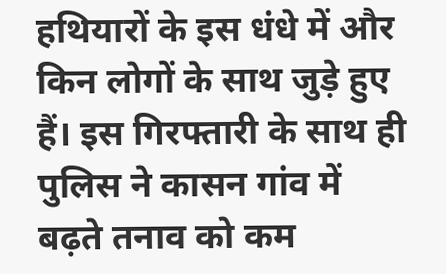हथियारों के इस धंधे में और किन लोगों के साथ जुड़े हुए हैं। इस गिरफ्तारी के साथ ही पुलिस ने कासन गांव में बढ़ते तनाव को कम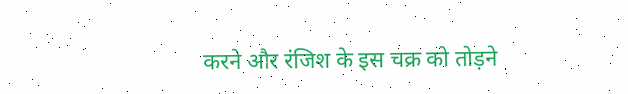करने और रंजिश के इस चक्र को तोड़ने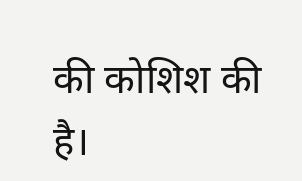की कोशिश की है।